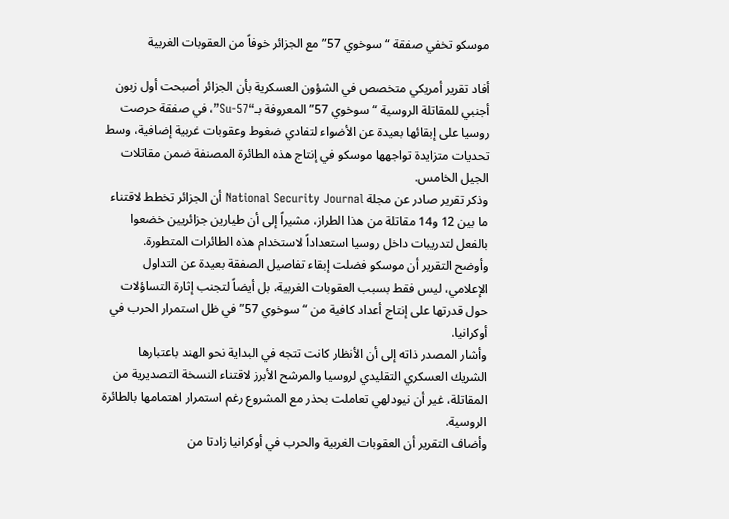موسكو تخفي صفقة “سوخوي 57” مع الجزائر خوفاً من العقوبات الغربية

أفاد تقرير أمريكي متخصص في الشؤون العسكرية بأن الجزائر أصبحت أول زبون أجنبي للمقاتلة الروسية “سوخوي 57” المعروفة بـ“Su-57”، في صفقة حرصت روسيا على إبقائها بعيدة عن الأضواء لتفادي ضغوط وعقوبات غربية إضافية، وسط تحديات متزايدة تواجهها موسكو في إنتاج هذه الطائرة المصنفة ضمن مقاتلات الجيل الخامس.
وذكر تقرير صادر عن مجلة National Security Journal أن الجزائر تخطط لاقتناء ما بين 12 و14 مقاتلة من هذا الطراز، مشيراً إلى أن طيارين جزائريين خضعوا بالفعل لتدريبات داخل روسيا استعداداً لاستخدام هذه الطائرات المتطورة.
وأوضح التقرير أن موسكو فضلت إبقاء تفاصيل الصفقة بعيدة عن التداول الإعلامي، ليس فقط بسبب العقوبات الغربية، بل أيضاً لتجنب إثارة التساؤلات حول قدرتها على إنتاج أعداد كافية من “سوخوي 57” في ظل استمرار الحرب في أوكرانيا.
وأشار المصدر ذاته إلى أن الأنظار كانت تتجه في البداية نحو الهند باعتبارها الشريك العسكري التقليدي لروسيا والمرشح الأبرز لاقتناء النسخة التصديرية من المقاتلة، غير أن نيودلهي تعاملت بحذر مع المشروع رغم استمرار اهتمامها بالطائرة الروسية.
وأضاف التقرير أن العقوبات الغربية والحرب في أوكرانيا زادتا من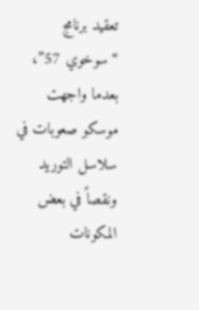تعقيد برنامج “سوخوي 57”، بعدما واجهت موسكو صعوبات في سلاسل التوريد ونقصاً في بعض المكونات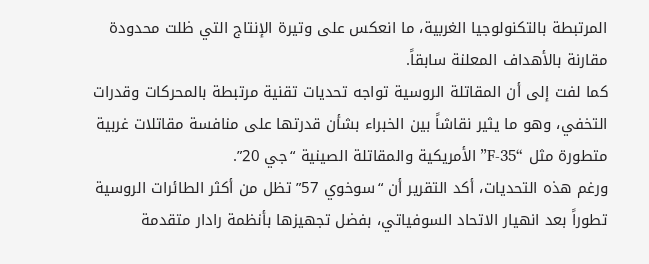المرتبطة بالتكنولوجيا الغربية، ما انعكس على وتيرة الإنتاج التي ظلت محدودة مقارنة بالأهداف المعلنة سابقاً.
كما لفت إلى أن المقاتلة الروسية تواجه تحديات تقنية مرتبطة بالمحركات وقدرات التخفي، وهو ما يثير نقاشاً بين الخبراء بشأن قدرتها على منافسة مقاتلات غربية متطورة مثل “F-35” الأمريكية والمقاتلة الصينية “جي 20”.
ورغم هذه التحديات، أكد التقرير أن “سوخوي 57” تظل من أكثر الطائرات الروسية تطوراً بعد انهيار الاتحاد السوفياتي، بفضل تجهيزها بأنظمة رادار متقدمة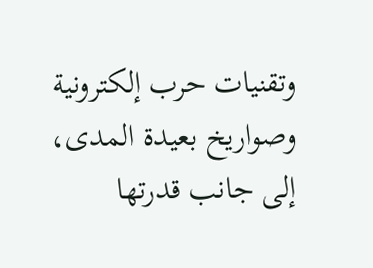وتقنيات حرب إلكترونية وصواريخ بعيدة المدى، إلى جانب قدرتها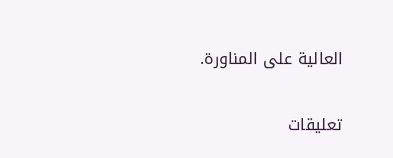العالية على المناورة.

تعليقات